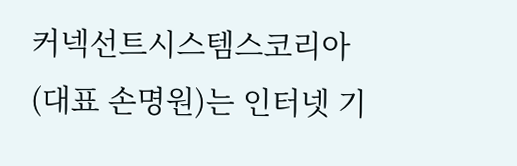커넥선트시스템스코리아(대표 손명원)는 인터넷 기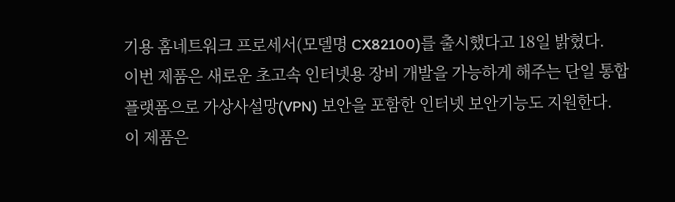기용 홈네트워크 프로세서(모델명 CX82100)를 출시했다고 18일 밝혔다.
이번 제품은 새로운 초고속 인터넷용 장비 개발을 가능하게 해주는 단일 통합 플랫폼으로 가상사설망(VPN) 보안을 포함한 인터넷 보안기능도 지원한다.
이 제품은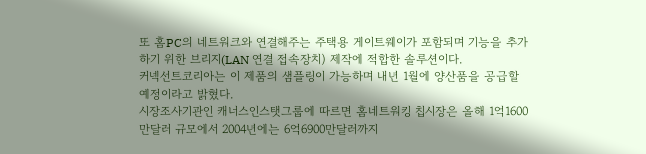또 홈PC의 네트워크와 연결해주는 주택용 게이트웨이가 포함되며 기능을 추가하기 위한 브리지(LAN 연결 접속장치) 제작에 적합한 솔루션이다.
커넥선트코리아는 이 제품의 샘플링이 가능하며 내년 1월에 양산품을 공급할 예정이라고 밝혔다.
시장조사기관인 캐너스인스탯그룹에 따르면 홈네트워킹 칩시장은 올해 1억1600만달러 규모에서 2004년에는 6억6900만달러까지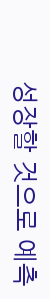성장할 것으로 예측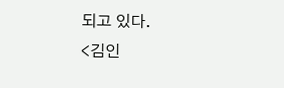되고 있다.
<김인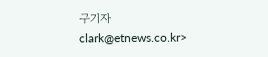구기자 clark@etnews.co.kr>